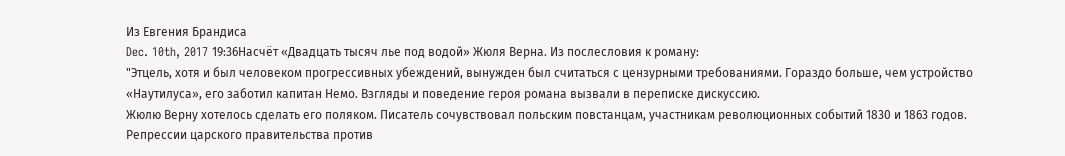Из Евгения Брандиса
Dec. 10th, 2017 19:36Насчёт «Двадцать тысяч лье под водой» Жюля Верна. Из послесловия к роману:
"Этцель, хотя и был человеком прогрессивных убеждений, вынужден был считаться с цензурными требованиями. Гораздо больше, чем устройство «Наутилуса», его заботил капитан Немо. Взгляды и поведение героя романа вызвали в переписке дискуссию.
Жюлю Верну хотелось сделать его поляком. Писатель сочувствовал польским повстанцам, участникам революционных событий 1830 и 1863 годов. Репрессии царского правительства против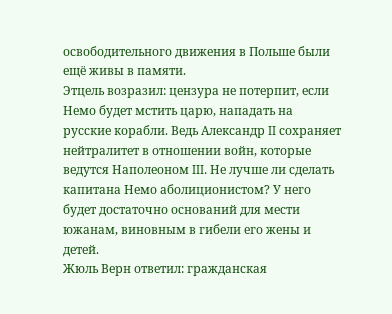освободительного движения в Польше были ещё живы в памяти.
Этцель возразил: цензура не потерпит, если Немо будет мстить царю, нападать на русские корабли. Ведь Александр II сохраняет нейтралитет в отношении войн, которые ведутся Наполеоном III. Не лучше ли сделать капитана Немо аболиционистом? У него будет достаточно оснований для мести южанам, виновным в гибели его жены и детей.
Жюль Верн ответил: гражданская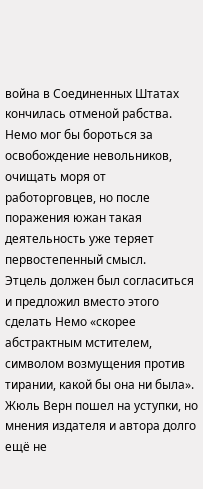война в Соединенных Штатах кончилась отменой рабства. Немо мог бы бороться за освобождение невольников, очищать моря от работорговцев, но после поражения южан такая деятельность уже теряет первостепенный смысл.
Этцель должен был согласиться и предложил вместо этого сделать Немо «скорее абстрактным мстителем, символом возмущения против тирании, какой бы она ни была».
Жюль Верн пошел на уступки, но мнения издателя и автора долго ещё не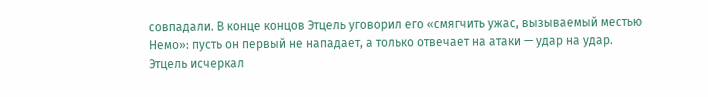совпадали. В конце концов Этцель уговорил его «смягчить ужас, вызываемый местью Немо»: пусть он первый не нападает, а только отвечает на атаки — удар на удар.
Этцель исчеркал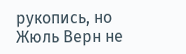рукопись, но Жюль Верн не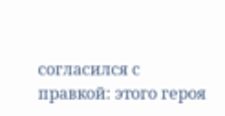согласился с правкой: этого героя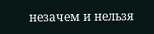незачем и нельзя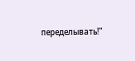переделывать!"